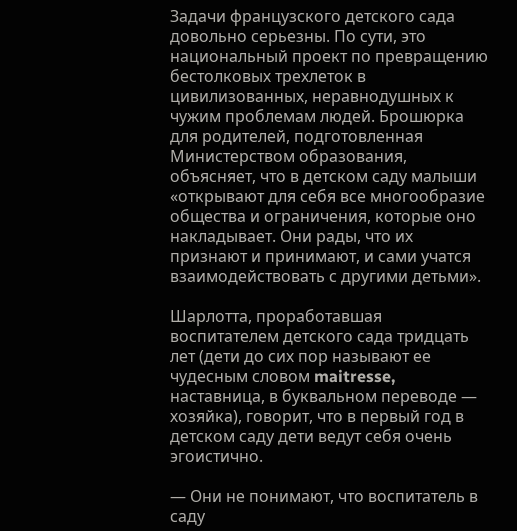Задачи французского детского сада довольно серьезны. По сути, это национальный проект по превращению бестолковых трехлеток в цивилизованных, неравнодушных к чужим проблемам людей. Брошюрка для родителей, подготовленная Министерством образования, объясняет, что в детском саду малыши «открывают для себя все многообразие общества и ограничения, которые оно накладывает. Они рады, что их признают и принимают, и сами учатся взаимодействовать с другими детьми».

Шарлотта, проработавшая воспитателем детского сада тридцать лет (дети до сих пор называют ее чудесным словом maitresse, наставница, в буквальном переводе — хозяйка), говорит, что в первый год в детском саду дети ведут себя очень эгоистично.

— Они не понимают, что воспитатель в саду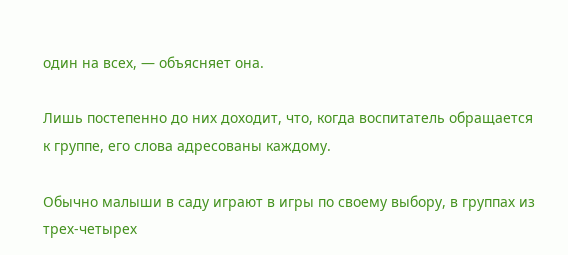один на всех, — объясняет она.

Лишь постепенно до них доходит, что, когда воспитатель обращается к группе, его слова адресованы каждому.

Обычно малыши в саду играют в игры по своему выбору, в группах из трех-четырех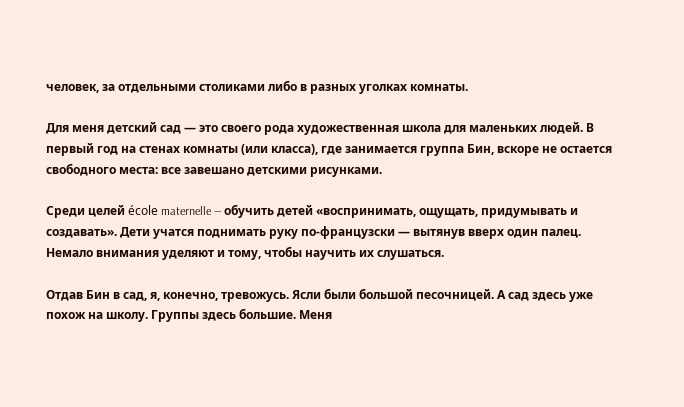человек, за отдельными столиками либо в разных уголках комнаты.

Для меня детский сад — это своего рода художественная школа для маленьких людей. В первый год на стенах комнаты (или класса), где занимается группа Бин, вскоре не остается свободного места: все завешано детскими рисунками.

Среди целей école maternelle — обучить детей «воспринимать, ощущать, придумывать и создавать». Дети учатся поднимать руку по-французски — вытянув вверх один палец. Немало внимания уделяют и тому, чтобы научить их слушаться.

Отдав Бин в сад, я, конечно, тревожусь. Ясли были большой песочницей. А сад здесь уже похож на школу. Группы здесь большие. Меня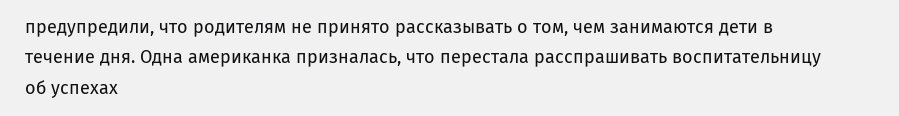предупредили, что родителям не принято рассказывать о том, чем занимаются дети в течение дня. Одна американка призналась, что перестала расспрашивать воспитательницу об успехах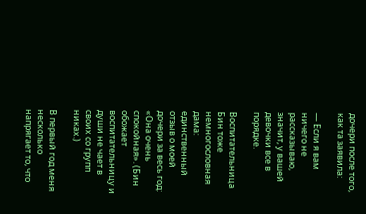дочери после того, как та заявила:

— Если я вам ничего не рассказываю, значит, у вашей девочки все в порядке.

Воспитательница Бин тоже немногословная дама: единственный отзыв о моей дочери за весь год: «Она очень спокойная». (Бин обожает воспитательницу и души не чает в своих со групп никах.)

В первый год меня несколько напрягает то, что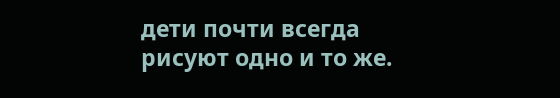дети почти всегда рисуют одно и то же.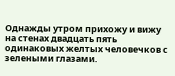Однажды утром прихожу и вижу на стенах двадцать пять одинаковых желтых человечков с зелеными глазами.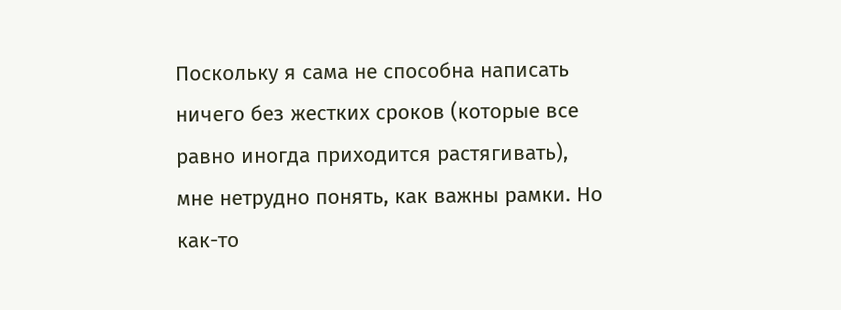Поскольку я сама не способна написать ничего без жестких сроков (которые все равно иногда приходится растягивать), мне нетрудно понять, как важны рамки. Но как-то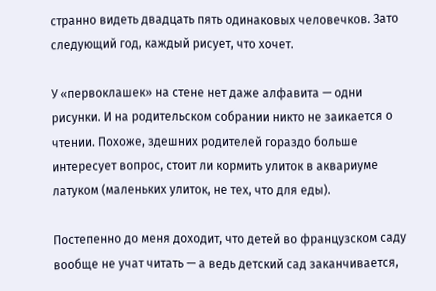странно видеть двадцать пять одинаковых человечков. Зато следующий год, каждый рисует, что хочет.

У «первоклашек» на стене нет даже алфавита — одни рисунки. И на родительском собрании никто не заикается о чтении. Похоже, здешних родителей гораздо больше интересует вопрос, стоит ли кормить улиток в аквариуме латуком (маленьких улиток, не тех, что для еды).

Постепенно до меня доходит, что детей во французском саду вообще не учат читать — а ведь детский сад заканчивается,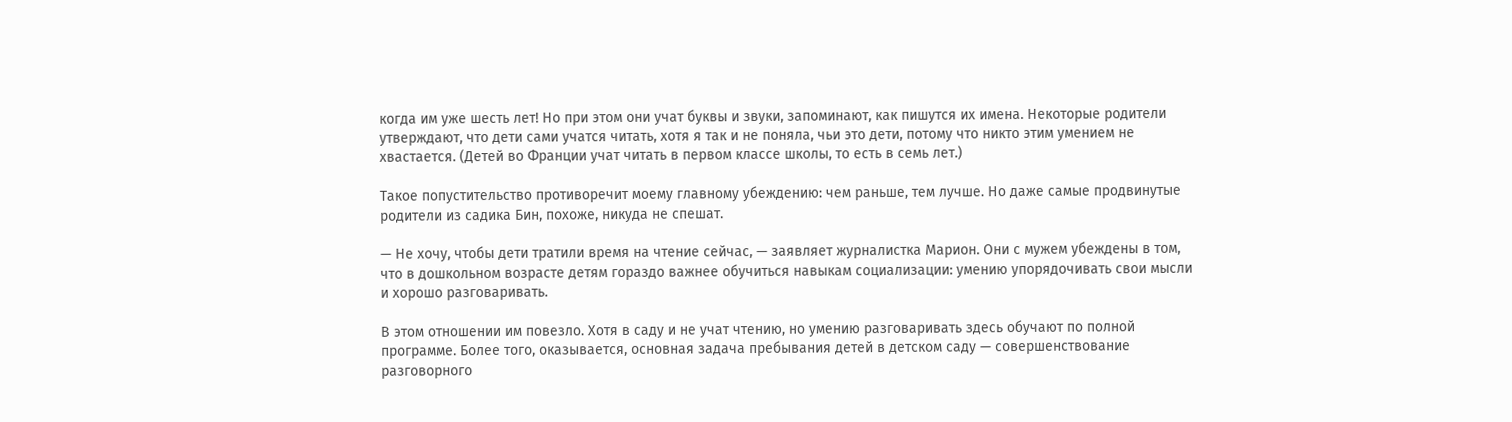когда им уже шесть лет! Но при этом они учат буквы и звуки, запоминают, как пишутся их имена. Некоторые родители утверждают, что дети сами учатся читать, хотя я так и не поняла, чьи это дети, потому что никто этим умением не хвастается. (Детей во Франции учат читать в первом классе школы, то есть в семь лет.)

Такое попустительство противоречит моему главному убеждению: чем раньше, тем лучше. Но даже самые продвинутые родители из садика Бин, похоже, никуда не спешат.

— Не хочу, чтобы дети тратили время на чтение сейчас, — заявляет журналистка Марион. Они с мужем убеждены в том, что в дошкольном возрасте детям гораздо важнее обучиться навыкам социализации: умению упорядочивать свои мысли и хорошо разговаривать.

В этом отношении им повезло. Хотя в саду и не учат чтению, но умению разговаривать здесь обучают по полной программе. Более того, оказывается, основная задача пребывания детей в детском саду — совершенствование разговорного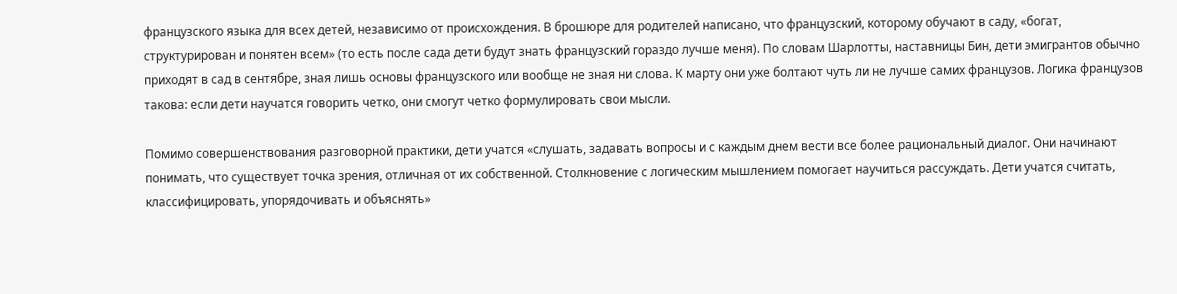французского языка для всех детей, независимо от происхождения. В брошюре для родителей написано, что французский, которому обучают в саду, «богат, структурирован и понятен всем» (то есть после сада дети будут знать французский гораздо лучше меня). По словам Шарлотты, наставницы Бин, дети эмигрантов обычно приходят в сад в сентябре, зная лишь основы французского или вообще не зная ни слова. К марту они уже болтают чуть ли не лучше самих французов. Логика французов такова: если дети научатся говорить четко, они смогут четко формулировать свои мысли.

Помимо совершенствования разговорной практики, дети учатся «слушать, задавать вопросы и с каждым днем вести все более рациональный диалог. Они начинают понимать, что существует точка зрения, отличная от их собственной. Столкновение с логическим мышлением помогает научиться рассуждать. Дети учатся считать, классифицировать, упорядочивать и объяснять»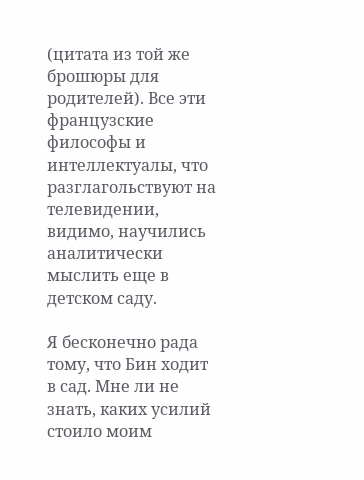(цитата из той же брошюры для родителей). Все эти французские философы и интеллектуалы, что разглагольствуют на телевидении, видимо, научились аналитически мыслить еще в детском саду.

Я бесконечно рада тому, что Бин ходит в сад. Мне ли не знать, каких усилий стоило моим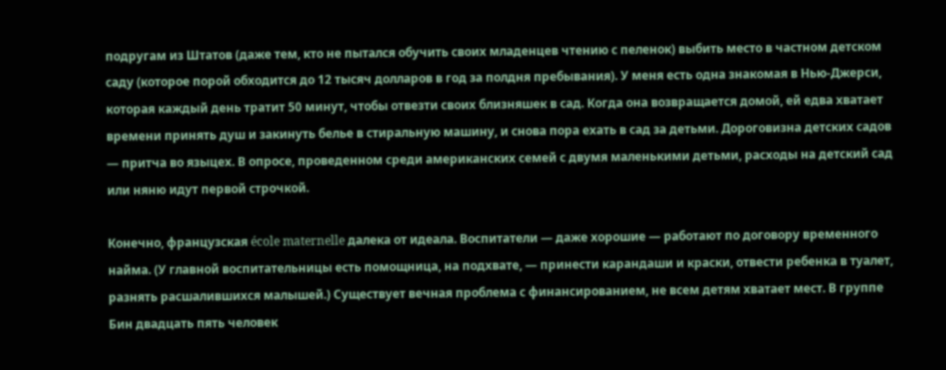подругам из Штатов (даже тем, кто не пытался обучить своих младенцев чтению с пеленок) выбить место в частном детском саду (которое порой обходится до 12 тысяч долларов в год за полдня пребывания). У меня есть одна знакомая в Нью-Джерси, которая каждый день тратит 50 минут, чтобы отвезти своих близняшек в сад. Когда она возвращается домой, ей едва хватает времени принять душ и закинуть белье в стиральную машину, и снова пора ехать в сад за детьми. Дороговизна детских садов — притча во языцех. В опросе, проведенном среди американских семей с двумя маленькими детьми, расходы на детский сад или няню идут первой строчкой.

Конечно, французская école maternelle далека от идеала. Воспитатели — даже хорошие — работают по договору временного найма. (У главной воспитательницы есть помощница, на подхвате, — принести карандаши и краски, отвести ребенка в туалет, разнять расшалившихся малышей.) Существует вечная проблема с финансированием, не всем детям хватает мест. В группе Бин двадцать пять человек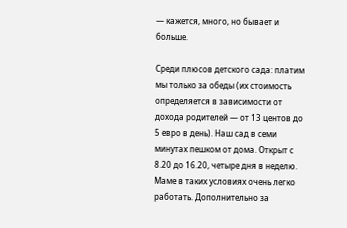— кажется, много, но бывает и больше.

Среди плюсов детского сада: платим мы только за обеды (их стоимость определяется в зависимости от дохода родителей — от 13 центов до 5 евро в день). Наш сад в семи минутах пешком от дома. Открыт с 8.20 до 16.20, четыре дня в неделю. Маме в таких условиях очень легко работать. Дополнительно за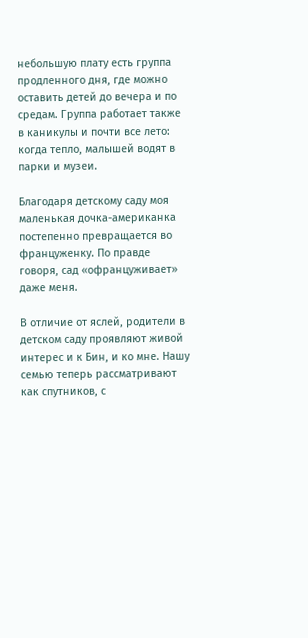небольшую плату есть группа продленного дня, где можно оставить детей до вечера и по средам. Группа работает также в каникулы и почти все лето: когда тепло, малышей водят в парки и музеи.

Благодаря детскому саду моя маленькая дочка-американка постепенно превращается во француженку. По правде говоря, сад «офранцуживает» даже меня.

В отличие от яслей, родители в детском саду проявляют живой интерес и к Бин, и ко мне. Нашу семью теперь рассматривают как спутников, с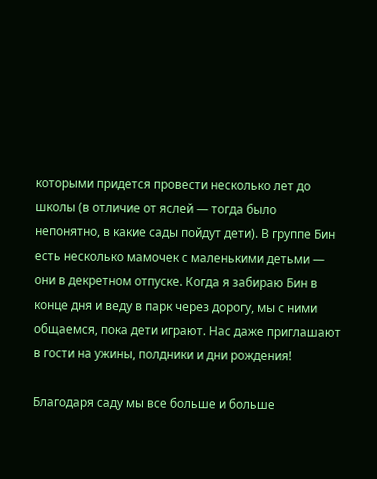которыми придется провести несколько лет до школы (в отличие от яслей — тогда было непонятно, в какие сады пойдут дети). В группе Бин есть несколько мамочек с маленькими детьми — они в декретном отпуске. Когда я забираю Бин в конце дня и веду в парк через дорогу, мы с ними общаемся, пока дети играют. Нас даже приглашают в гости на ужины, полдники и дни рождения!

Благодаря саду мы все больше и больше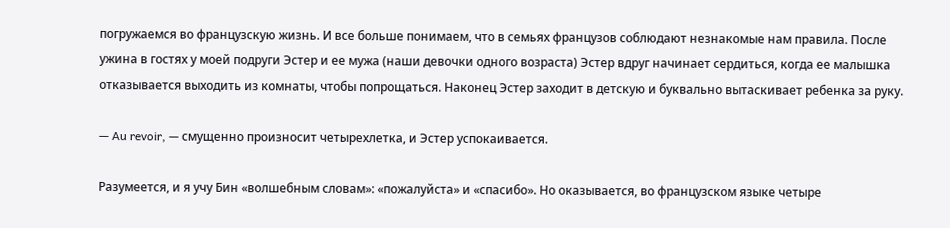погружаемся во французскую жизнь. И все больше понимаем, что в семьях французов соблюдают незнакомые нам правила. После ужина в гостях у моей подруги Эстер и ее мужа (наши девочки одного возраста) Эстер вдруг начинает сердиться, когда ее малышка отказывается выходить из комнаты, чтобы попрощаться. Наконец Эстер заходит в детскую и буквально вытаскивает ребенка за руку.

— Au revoir, — смущенно произносит четырехлетка, и Эстер успокаивается.

Разумеется, и я учу Бин «волшебным словам»: «пожалуйста» и «спасибо». Но оказывается, во французском языке четыре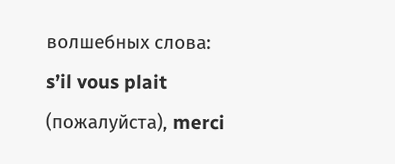волшебных слова: s’il vous plait (пожалуйста), merci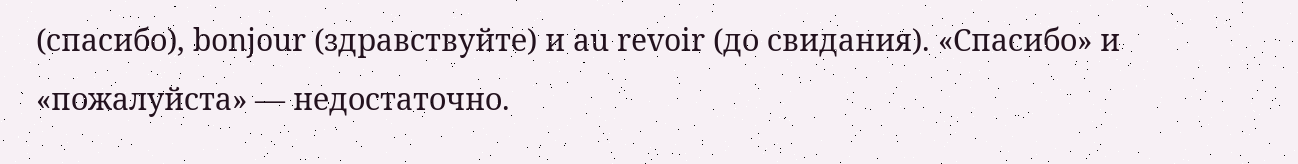(спасибо), bonjour (здравствуйте) и au revoir (до свидания). «Спасибо» и «пожалуйста» — недостаточно.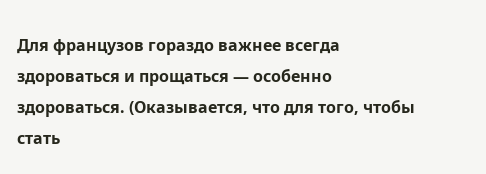Для французов гораздо важнее всегда здороваться и прощаться — особенно здороваться. (Оказывается, что для того, чтобы стать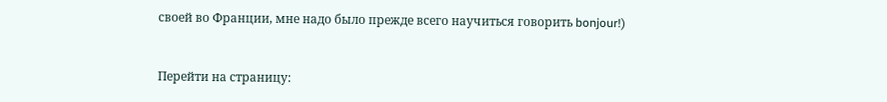своей во Франции, мне надо было прежде всего научиться говорить bonjour!)


Перейти на страницу: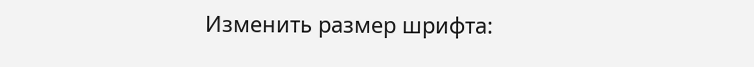Изменить размер шрифта: